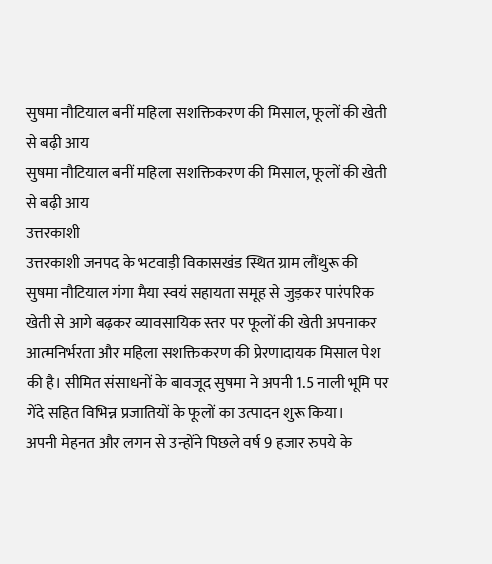सुषमा नौटियाल बनीं महिला सशक्तिकरण की मिसाल, फूलों की खेती से बढ़ी आय
सुषमा नौटियाल बनीं महिला सशक्तिकरण की मिसाल, फूलों की खेती से बढ़ी आय
उत्तरकाशी
उत्तरकाशी जनपद के भटवाड़ी विकासखंड स्थित ग्राम लौंथुरू की सुषमा नौटियाल गंगा मैया स्वयं सहायता समूह से जुड़कर पारंपरिक खेती से आगे बढ़कर व्यावसायिक स्तर पर फूलों की खेती अपनाकर आत्मनिर्भरता और महिला सशक्तिकरण की प्रेरणादायक मिसाल पेश की है। सीमित संसाधनों के बावजूद सुषमा ने अपनी 1.5 नाली भूमि पर गेंदे सहित विभिन्न प्रजातियों के फूलों का उत्पादन शुरू किया।
अपनी मेहनत और लगन से उन्होंने पिछले वर्ष 9 हजार रुपये के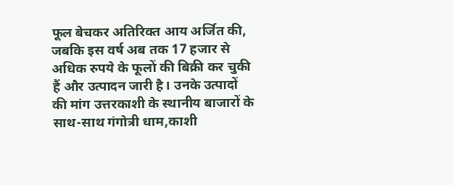फूल बेचकर अतिरिक्त आय अर्जित की, जबकि इस वर्ष अब तक 17 हजार से अधिक रुपये के फूलों की बिक्री कर चुकी हैं और उत्पादन जारी है। उनके उत्पादों की मांग उत्तरकाशी के स्थानीय बाजारों के साथ-साथ गंगोत्री धाम,काशी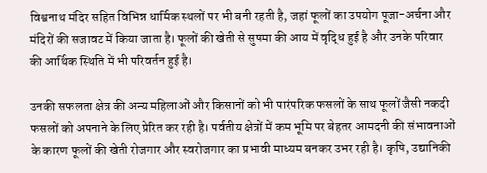विश्वनाथ मंदिर सहित विभिन्न धार्मिक स्थलों पर भी बनी रहती है, जहां फूलों का उपयोग पूजा-अर्चना और मंदिरों की सजावट में किया जाता है। फूलों की खेती से सुषमा की आय में वृद्धि हुई है और उनके परिवार की आर्थिक स्थिति में भी परिवर्तन हुई है।

उनकी सफलता क्षेत्र की अन्य महिलाओं और किसानों को भी पारंपरिक फसलों के साथ फूलों जैसी नकदी फसलों को अपनाने के लिए प्रेरित कर रही है। पर्वतीय क्षेत्रों में कम भूमि पर बेहतर आमदनी की संभावनाओं के कारण फूलों की खेती रोजगार और स्वरोजगार का प्रभावी माध्यम बनकर उभर रही है। कृषि, उद्यानिकी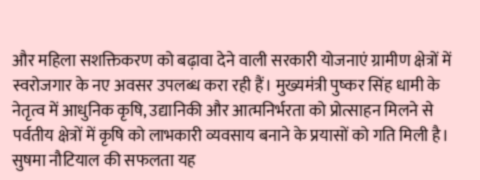और महिला सशक्तिकरण को बढ़ावा देने वाली सरकारी योजनाएं ग्रामीण क्षेत्रों में स्वरोजगार के नए अवसर उपलब्ध करा रही हैं। मुख्यमंत्री पुष्कर सिंह धामी के नेतृत्व में आधुनिक कृषि, उद्यानिकी और आत्मनिर्भरता को प्रोत्साहन मिलने से पर्वतीय क्षेत्रों में कृषि को लाभकारी व्यवसाय बनाने के प्रयासों को गति मिली है। सुषमा नौटियाल की सफलता यह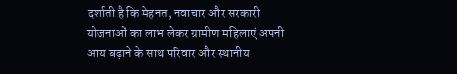दर्शाती है कि मेहनत, नवाचार और सरकारी योजनाओं का लाभ लेकर ग्रामीण महिलाएं अपनी आय बढ़ाने के साथ परिवार और स्थानीय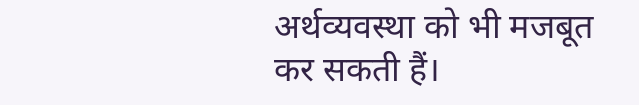अर्थव्यवस्था को भी मजबूत कर सकती हैं।